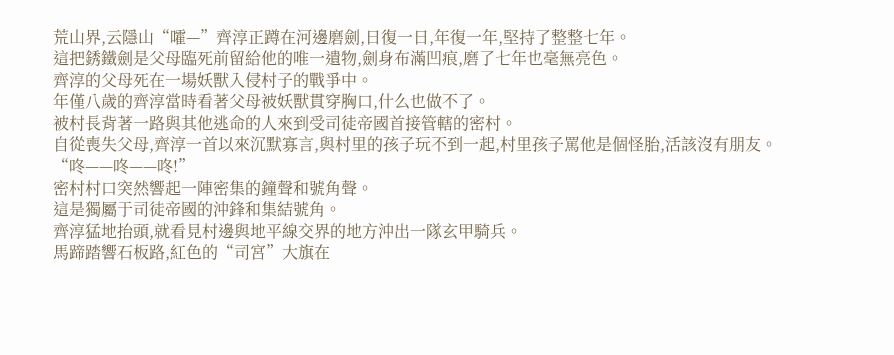荒山界,云隱山“嚯—”齊淳正蹲在河邊磨劍,日復一日,年復一年,堅持了整整七年。
這把銹鐵劍是父母臨死前留給他的唯一遺物,劍身布滿凹痕,磨了七年也毫無亮色。
齊淳的父母死在一場妖獸入侵村子的戰爭中。
年僅八歲的齊淳當時看著父母被妖獸貫穿胸口,什么也做不了。
被村長背著一路與其他逃命的人來到受司徒帝國首接管轄的密村。
自從喪失父母,齊淳一首以來沉默寡言,與村里的孩子玩不到一起,村里孩子罵他是個怪胎,活該沒有朋友。
“咚——咚——咚!”
密村村口突然響起一陣密集的鐘聲和號角聲。
這是獨屬于司徒帝國的沖鋒和集結號角。
齊淳猛地抬頭,就看見村邊與地平線交界的地方沖出一隊玄甲騎兵。
馬蹄踏響石板路,紅色的“司宮”大旗在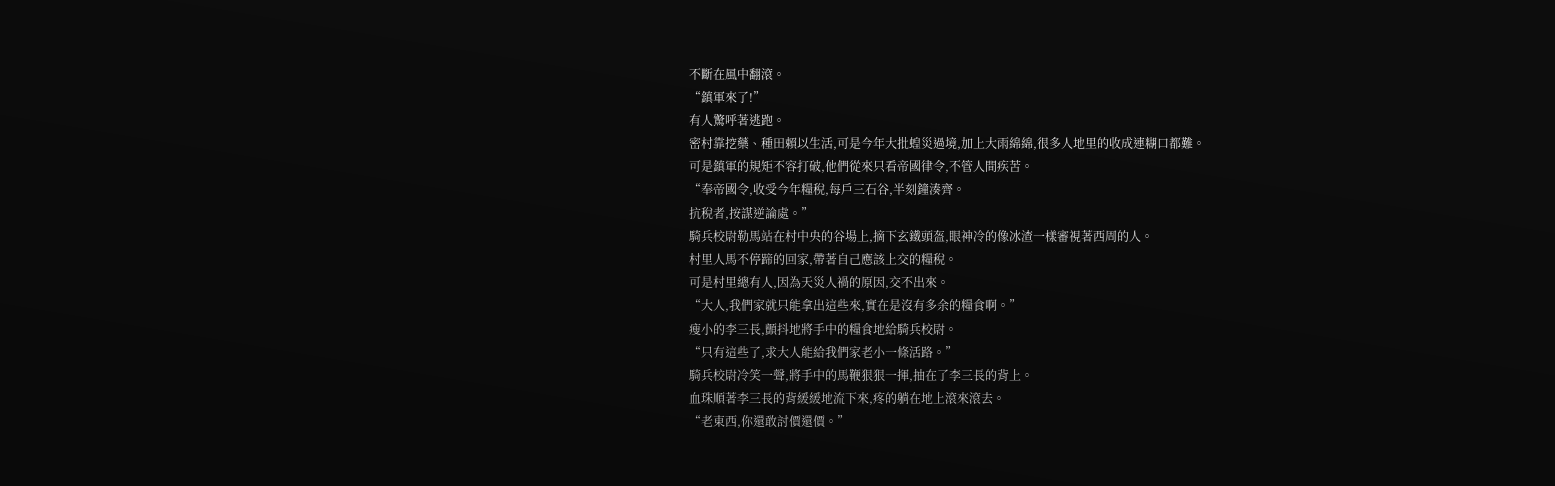不斷在風中翻滾。
“鎮軍來了!”
有人驚呼著逃跑。
密村靠挖藥、種田賴以生活,可是今年大批蝗災過境,加上大雨綿綿,很多人地里的收成連糊口都難。
可是鎮軍的規矩不容打破,他們從來只看帝國律令,不管人間疾苦。
“奉帝國令,收受今年糧稅,每戶三石谷,半刻鐘湊齊。
抗稅者,按謀逆論處。”
騎兵校尉勒馬站在村中央的谷場上,摘下玄鐵頭盔,眼神冷的像冰渣一樣審視著西周的人。
村里人馬不停蹄的回家,帶著自己應該上交的糧稅。
可是村里總有人,因為天災人禍的原因,交不出來。
“大人,我們家就只能拿出這些來,實在是沒有多余的糧食啊。”
瘦小的李三長,顫抖地將手中的糧食地給騎兵校尉。
“只有這些了,求大人能給我們家老小一條活路。”
騎兵校尉冷笑一聲,將手中的馬鞭狠狠一揮,抽在了李三長的背上。
血珠順著李三長的背緩緩地流下來,疼的躺在地上滾來滾去。
“老東西,你還敢討價還價。”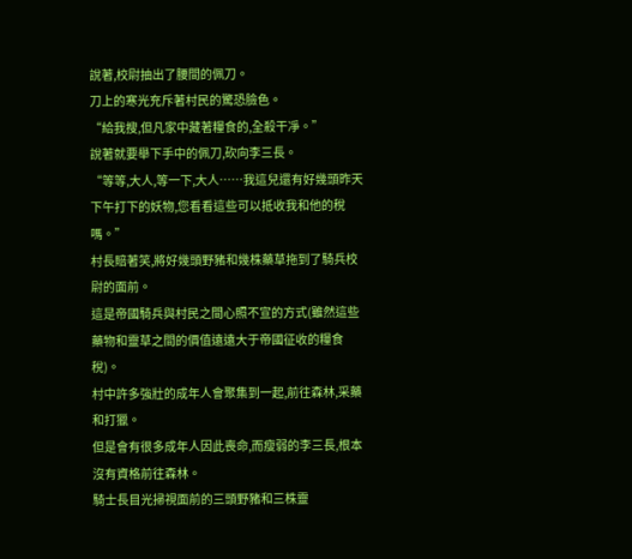說著,校尉抽出了腰間的佩刀。
刀上的寒光充斥著村民的驚恐臉色。
“給我搜,但凡家中藏著糧食的,全殺干凈。”
說著就要舉下手中的佩刀,砍向李三長。
“等等,大人,等一下,大人……我這兒還有好幾頭昨天下午打下的妖物,您看看這些可以抵收我和他的稅嗎。”
村長賠著笑,將好幾頭野豬和幾株藥草拖到了騎兵校尉的面前。
這是帝國騎兵與村民之間心照不宣的方式(雖然這些藥物和靈草之間的價值遠遠大于帝國征收的糧食稅)。
村中許多強壯的成年人會聚集到一起,前往森林,采藥和打獵。
但是會有很多成年人因此喪命,而瘦弱的李三長,根本沒有資格前往森林。
騎士長目光掃視面前的三頭野豬和三株靈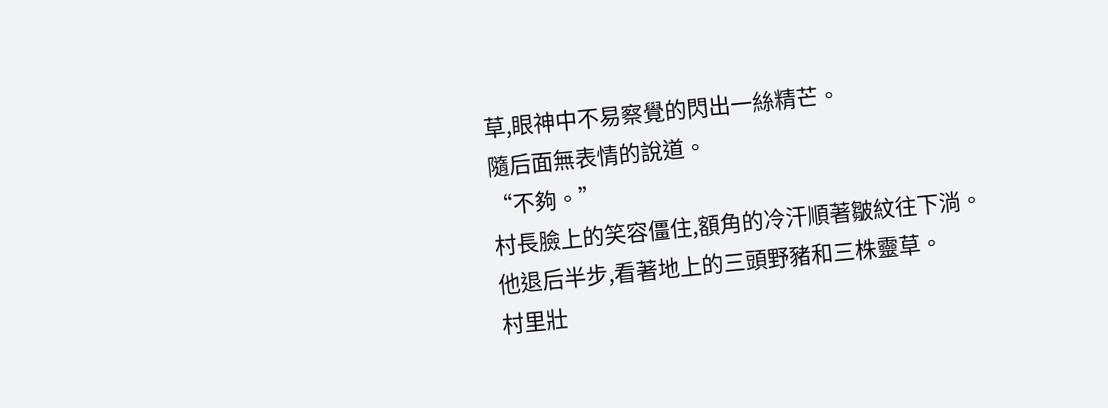草,眼神中不易察覺的閃出一絲精芒。
隨后面無表情的說道。
“不夠。”
村長臉上的笑容僵住,額角的冷汗順著皺紋往下淌。
他退后半步,看著地上的三頭野豬和三株靈草。
村里壯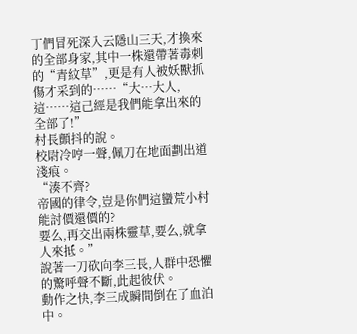丁們冒死深入云隱山三天,才換來的全部身家,其中一株還帶著毒刺的“青紋草”,更是有人被妖獸抓傷才采到的……“大…大人,這……這己經是我們能拿出來的全部了!”
村長顫抖的說。
校尉冷哼一聲,佩刀在地面劃出道淺痕。
“湊不齊?
帝國的律令,豈是你們這蠻荒小村能討價還價的?
要么,再交出兩株靈草,要么,就拿人來抵。”
說著一刀砍向李三長,人群中恐懼的驚呼聲不斷,此起彼伏。
動作之快,李三成瞬間倒在了血泊中。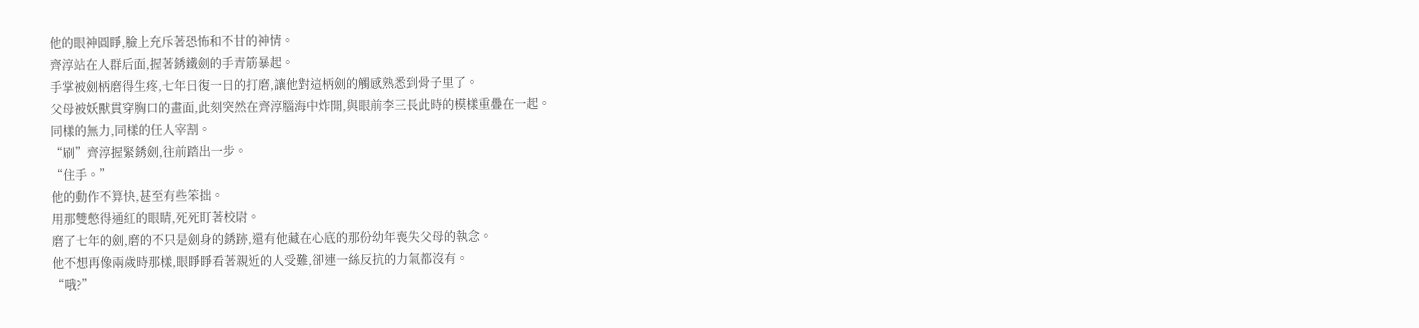他的眼神圓睜,臉上充斥著恐怖和不甘的神情。
齊淳站在人群后面,握著銹鐵劍的手青筋暴起。
手掌被劍柄磨得生疼,七年日復一日的打磨,讓他對這柄劍的觸感熟悉到骨子里了。
父母被妖獸貫穿胸口的畫面,此刻突然在齊淳腦海中炸開,與眼前李三長此時的模樣重疊在一起。
同樣的無力,同樣的任人宰割。
“刷”齊淳握緊銹劍,往前踏出一步。
“住手。”
他的動作不算快,甚至有些笨拙。
用那雙憋得通紅的眼睛,死死盯著校尉。
磨了七年的劍,磨的不只是劍身的銹跡,還有他藏在心底的那份幼年喪失父母的執念。
他不想再像兩歲時那樣,眼睜睜看著親近的人受難,卻連一絲反抗的力氣都沒有。
“哦?”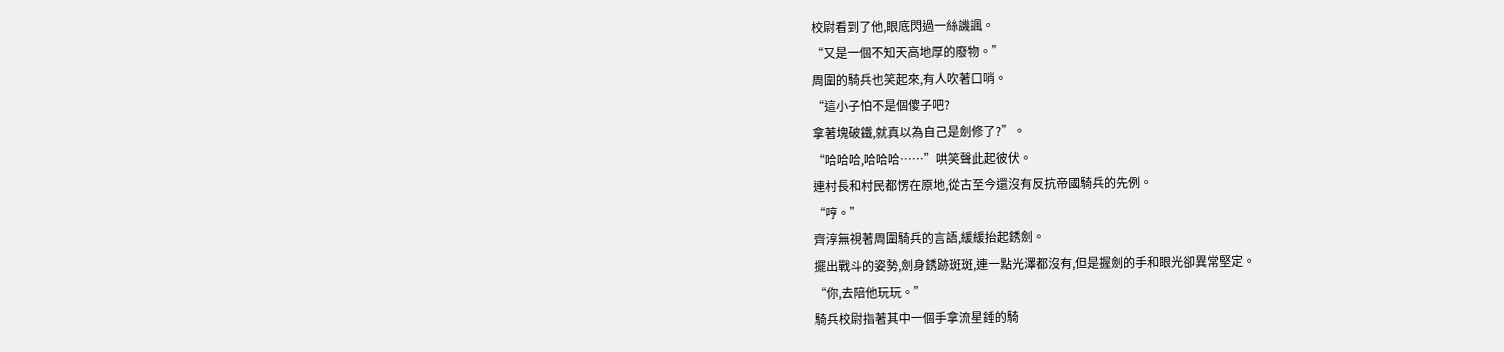校尉看到了他,眼底閃過一絲譏諷。
“又是一個不知天高地厚的廢物。”
周圍的騎兵也笑起來,有人吹著口哨。
“這小子怕不是個傻子吧?
拿著塊破鐵,就真以為自己是劍修了?”。
“哈哈哈,哈哈哈……”哄笑聲此起彼伏。
連村長和村民都愣在原地,從古至今還沒有反抗帝國騎兵的先例。
“哼。”
齊淳無視著周圍騎兵的言語,緩緩抬起銹劍。
擺出戰斗的姿勢,劍身銹跡斑斑,連一點光澤都沒有,但是握劍的手和眼光卻異常堅定。
“你,去陪他玩玩。”
騎兵校尉指著其中一個手拿流星錘的騎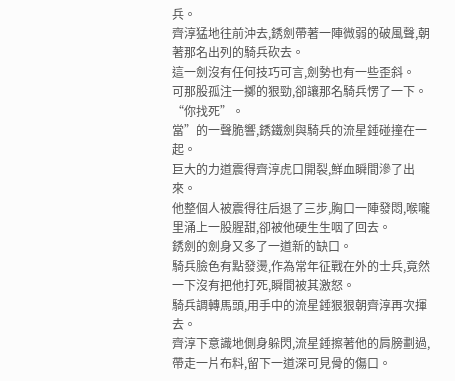兵。
齊淳猛地往前沖去,銹劍帶著一陣微弱的破風聲,朝著那名出列的騎兵砍去。
這一劍沒有任何技巧可言,劍勢也有一些歪斜。
可那股孤注一擲的狠勁,卻讓那名騎兵愣了一下。
“你找死”。
當”的一聲脆響,銹鐵劍與騎兵的流星錘碰撞在一起。
巨大的力道震得齊淳虎口開裂,鮮血瞬間滲了出來。
他整個人被震得往后退了三步,胸口一陣發悶,喉嚨里涌上一股腥甜,卻被他硬生生咽了回去。
銹劍的劍身又多了一道新的缺口。
騎兵臉色有點發燙,作為常年征戰在外的士兵,竟然一下沒有把他打死,瞬間被其激怒。
騎兵調轉馬頭,用手中的流星錘狠狠朝齊淳再次揮去。
齊淳下意識地側身躲閃,流星錘擦著他的肩膀劃過,帶走一片布料,留下一道深可見骨的傷口。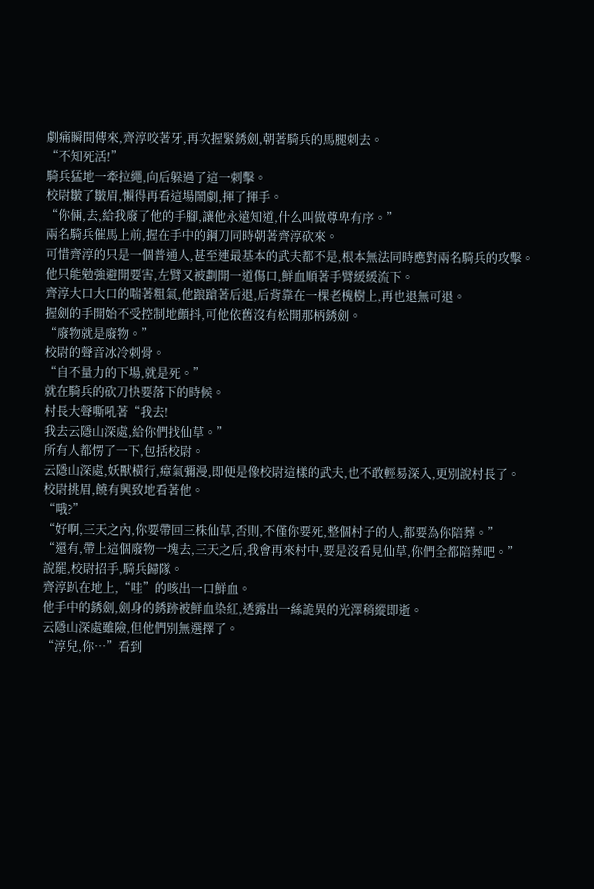劇痛瞬間傳來,齊淳咬著牙,再次握緊銹劍,朝著騎兵的馬腿刺去。
“不知死活!”
騎兵猛地一牽拉繩,向后躲過了這一刺擊。
校尉皺了皺眉,懶得再看這場鬧劇,揮了揮手。
“你倆,去,給我廢了他的手腳,讓他永遠知道,什么叫做尊卑有序。”
兩名騎兵催馬上前,握在手中的鋼刀同時朝著齊淳砍來。
可惜齊淳的只是一個普通人,甚至連最基本的武夫都不是,根本無法同時應對兩名騎兵的攻擊。
他只能勉強避開要害,左臂又被劃開一道傷口,鮮血順著手臂緩緩流下。
齊淳大口大口的喘著粗氣,他踉蹌著后退,后背靠在一棵老槐樹上,再也退無可退。
握劍的手開始不受控制地顫抖,可他依舊沒有松開那柄銹劍。
“廢物就是廢物。”
校尉的聲音冰冷刺骨。
“自不量力的下場,就是死。”
就在騎兵的砍刀快要落下的時候。
村長大聲嘶吼著“我去!
我去云隱山深處,給你們找仙草。”
所有人都愣了一下,包括校尉。
云隱山深處,妖獸橫行,瘴氣彌漫,即便是像校尉這樣的武夫,也不敢輕易深入,更別說村長了。
校尉挑眉,饒有興致地看著他。
“哦?”
“好啊,三天之內,你要帶回三株仙草,否則,不僅你要死,整個村子的人,都要為你陪葬。”
“還有,帶上這個廢物一塊去,三天之后,我會再來村中,要是沒看見仙草,你們全都陪葬吧。”
說罷,校尉招手,騎兵歸隊。
齊淳趴在地上,“哇”的咳出一口鮮血。
他手中的銹劍,劍身的銹跡被鮮血染紅,透露出一絲詭異的光澤稍縱即逝。
云隱山深處雖險,但他們別無選擇了。
“淳兒,你…”看到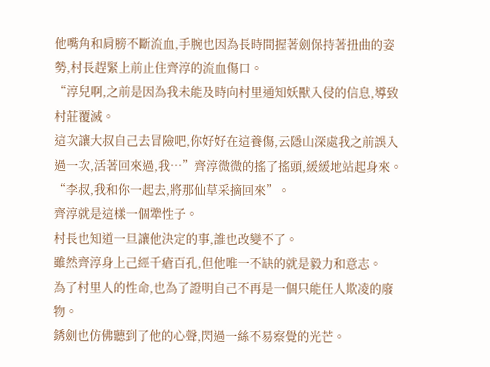他嘴角和肩膀不斷流血,手腕也因為長時間握著劍保持著扭曲的姿勢,村長趕緊上前止住齊淳的流血傷口。
“淳兒啊,之前是因為我未能及時向村里通知妖獸入侵的信息,導致村莊覆滅。
這次讓大叔自己去冒險吧,你好好在這養傷,云隱山深處我之前誤入過一次,活著回來過,我…”齊淳微微的搖了搖頭,緩緩地站起身來。
“李叔,我和你一起去,將那仙草采摘回來”。
齊淳就是這樣一個犟性子。
村長也知道一旦讓他決定的事,誰也改變不了。
雖然齊淳身上己經千瘡百孔,但他唯一不缺的就是毅力和意志。
為了村里人的性命,也為了證明自己不再是一個只能任人欺凌的廢物。
銹劍也仿佛聽到了他的心聲,閃過一絲不易察覺的光芒。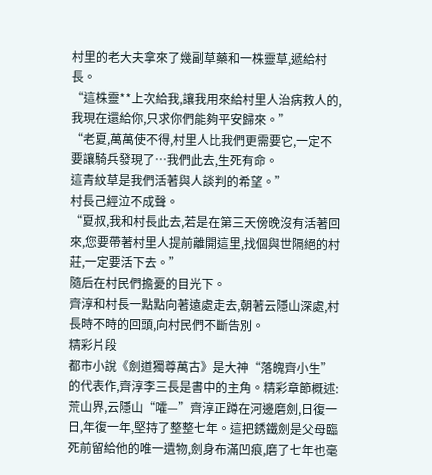村里的老大夫拿來了幾副草藥和一株靈草,遞給村長。
“這株靈**上次給我,讓我用來給村里人治病救人的,我現在還給你,只求你們能夠平安歸來。”
“老夏,萬萬使不得,村里人比我們更需要它,一定不要讓騎兵發現了…我們此去,生死有命。
這青紋草是我們活著與人談判的希望。”
村長己經泣不成聲。
“夏叔,我和村長此去,若是在第三天傍晚沒有活著回來,您要帶著村里人提前離開這里,找個與世隔絕的村莊,一定要活下去。”
隨后在村民們擔憂的目光下。
齊淳和村長一點點向著遠處走去,朝著云隱山深處,村長時不時的回頭,向村民們不斷告別。
精彩片段
都市小說《劍道獨尊萬古》是大神“落魄齊小生”的代表作,齊淳李三長是書中的主角。精彩章節概述:荒山界,云隱山“嚯—”齊淳正蹲在河邊磨劍,日復一日,年復一年,堅持了整整七年。這把銹鐵劍是父母臨死前留給他的唯一遺物,劍身布滿凹痕,磨了七年也毫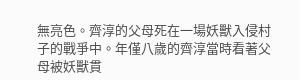無亮色。齊淳的父母死在一場妖獸入侵村子的戰爭中。年僅八歲的齊淳當時看著父母被妖獸貫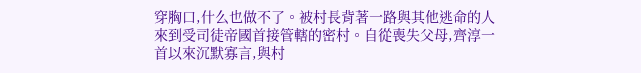穿胸口,什么也做不了。被村長背著一路與其他逃命的人來到受司徒帝國首接管轄的密村。自從喪失父母,齊淳一首以來沉默寡言,與村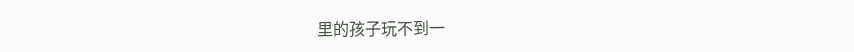里的孩子玩不到一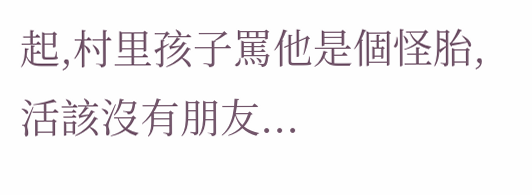起,村里孩子罵他是個怪胎,活該沒有朋友...